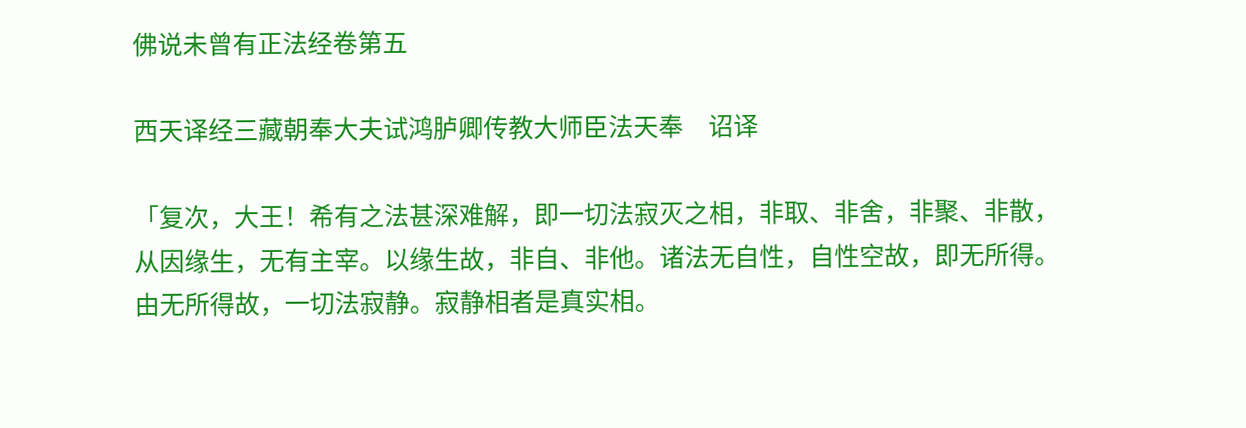佛说未曾有正法经卷第五

西天译经三藏朝奉大夫试鸿胪卿传教大师臣法天奉　诏译

「复次，大王！希有之法甚深难解，即一切法寂灭之相，非取、非舍，非聚、非散，从因缘生，无有主宰。以缘生故，非自、非他。诸法无自性，自性空故，即无所得。由无所得故，一切法寂静。寂静相者是真实相。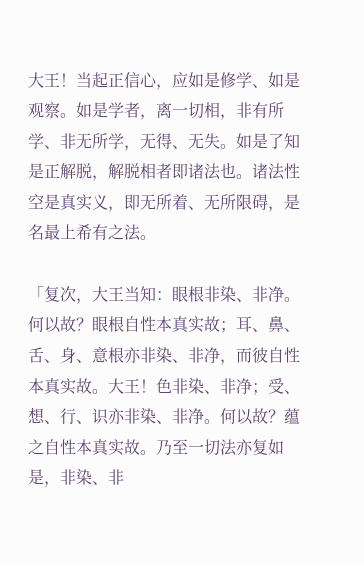大王！当起正信心，应如是修学、如是观察。如是学者，离一切相，非有所学、非无所学，无得、无失。如是了知是正解脱，解脱相者即诸法也。诸法性空是真实义，即无所着、无所限碍，是名最上希有之法。

「复次，大王当知：眼根非染、非净。何以故？眼根自性本真实故；耳、鼻、舌、身、意根亦非染、非净，而彼自性本真实故。大王！色非染、非净；受、想、行、识亦非染、非净。何以故？蕴之自性本真实故。乃至一切法亦复如是，非染、非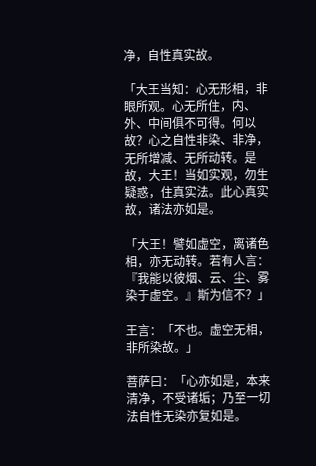净，自性真实故。

「大王当知：心无形相，非眼所观。心无所住，内、外、中间俱不可得。何以故？心之自性非染、非净，无所增减、无所动转。是故，大王！当如实观，勿生疑惑，住真实法。此心真实故，诸法亦如是。

「大王！譬如虚空，离诸色相，亦无动转。若有人言：『我能以彼烟、云、尘、雾染于虚空。』斯为信不？」

王言：「不也。虚空无相，非所染故。」

菩萨曰：「心亦如是，本来清净，不受诸垢；乃至一切法自性无染亦复如是。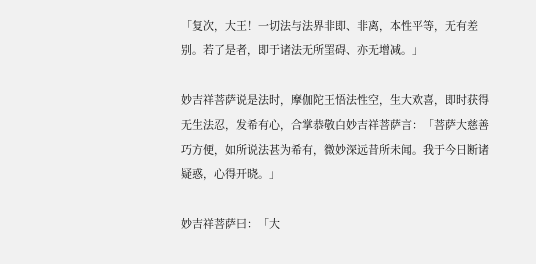「复次，大王！一切法与法界非即、非离，本性平等，无有差别。若了是者，即于诸法无所罣碍、亦无增减。」

妙吉祥菩萨说是法时，摩伽陀王悟法性空，生大欢喜，即时获得无生法忍，发希有心，合掌恭敬白妙吉祥菩萨言：「菩萨大慈善巧方便，如所说法甚为希有，微妙深远昔所未闻。我于今日断诸疑惑，心得开晓。」

妙吉祥菩萨曰：「大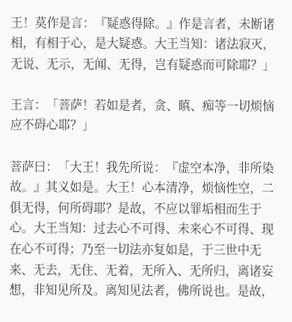王！莫作是言：『疑惑得除。』作是言者，未断诸相，有相于心，是大疑惑。大王当知：诸法寂灭，无说、无示，无闻、无得，岂有疑惑而可除耶？」

王言：「菩萨！若如是者，贪、瞋、痴等一切烦恼应不碍心耶？」

菩萨曰：「大王！我先所说：『虚空本净，非所染故。』其义如是。大王！心本清净，烦恼性空，二俱无得，何所碍耶？是故，不应以罪垢相而生于心。大王当知：过去心不可得、未来心不可得、现在心不可得；乃至一切法亦复如是，于三世中无来、无去，无住、无着，无所入、无所归，离诸妄想，非知见所及。离知见法者，佛所说也。是故，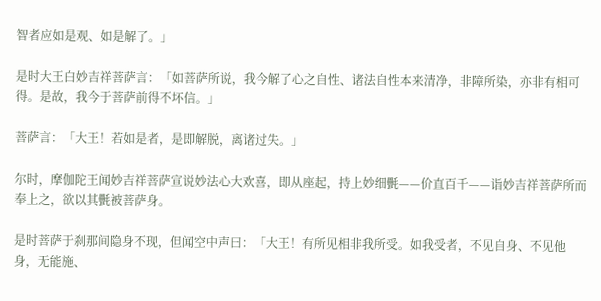智者应如是观、如是解了。」

是时大王白妙吉祥菩萨言：「如菩萨所说，我今解了心之自性、诸法自性本来清净，非障所染，亦非有相可得。是故，我今于菩萨前得不坏信。」

菩萨言：「大王！若如是者，是即解脱，离诸过失。」

尔时，摩伽陀王闻妙吉祥菩萨宣说妙法心大欢喜，即从座起，持上妙细㲲——价直百千——诣妙吉祥菩萨所而奉上之，欲以其㲲被菩萨身。

是时菩萨于刹那间隐身不现，但闻空中声曰：「大王！有所见相非我所受。如我受者，不见自身、不见他身，无能施、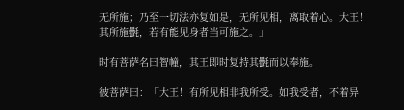无所施；乃至一切法亦复如是，无所见相，离取着心。大王！其所施㲲，若有能见身者当可施之。」

时有菩萨名曰智幢，其王即时复持其㲲而以奉施。

彼菩萨曰：「大王！有所见相非我所受。如我受者，不着异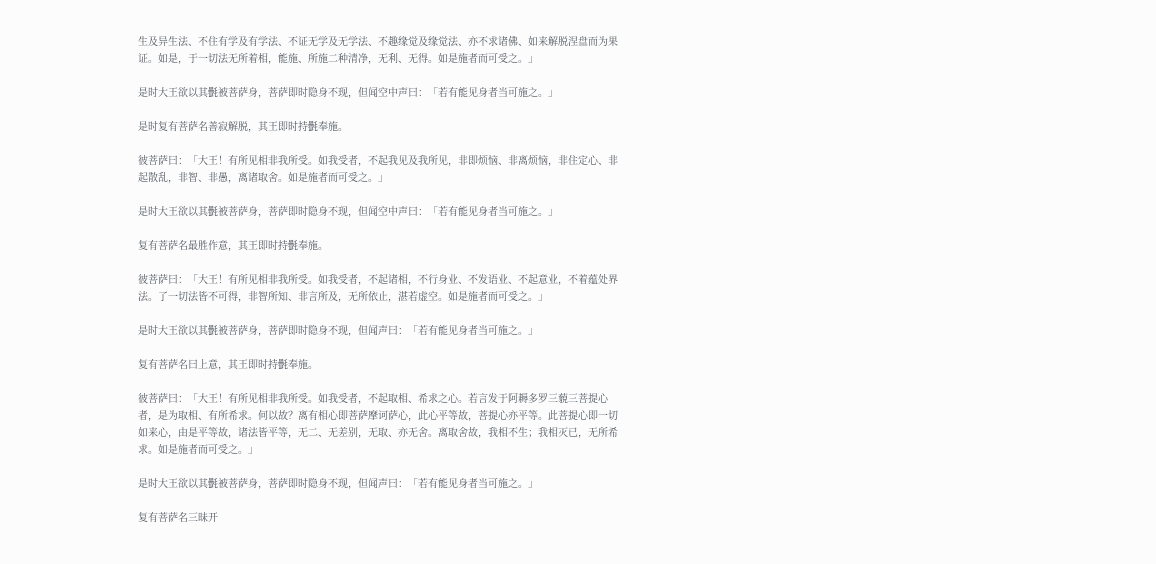生及异生法、不住有学及有学法、不证无学及无学法、不趣缘觉及缘觉法、亦不求诸佛、如来解脱涅盘而为果证。如是，于一切法无所着相，能施、所施二种清净，无利、无得。如是施者而可受之。」

是时大王欲以其㲲被菩萨身，菩萨即时隐身不现，但闻空中声曰：「若有能见身者当可施之。」

是时复有菩萨名善寂解脱，其王即时持㲲奉施。

彼菩萨曰：「大王！有所见相非我所受。如我受者，不起我见及我所见，非即烦恼、非离烦恼，非住定心、非起散乱，非智、非愚，离诸取舍。如是施者而可受之。」

是时大王欲以其㲲被菩萨身，菩萨即时隐身不现，但闻空中声曰：「若有能见身者当可施之。」

复有菩萨名最胜作意，其王即时持㲲奉施。

彼菩萨曰：「大王！有所见相非我所受。如我受者，不起诸相，不行身业、不发语业、不起意业，不着蕴处界法。了一切法皆不可得，非智所知、非言所及，无所依止，湛若虚空。如是施者而可受之。」

是时大王欲以其㲲被菩萨身，菩萨即时隐身不现，但闻声曰：「若有能见身者当可施之。」

复有菩萨名曰上意，其王即时持㲲奉施。

彼菩萨曰：「大王！有所见相非我所受。如我受者，不起取相、希求之心。若言发于阿耨多罗三藐三菩提心者，是为取相、有所希求。何以故？离有相心即菩萨摩诃萨心，此心平等故，菩提心亦平等。此菩提心即一切如来心，由是平等故，诸法皆平等，无二、无差别，无取、亦无舍。离取舍故，我相不生；我相灭已，无所希求。如是施者而可受之。」

是时大王欲以其㲲被菩萨身，菩萨即时隐身不现，但闻声曰：「若有能见身者当可施之。」

复有菩萨名三昧开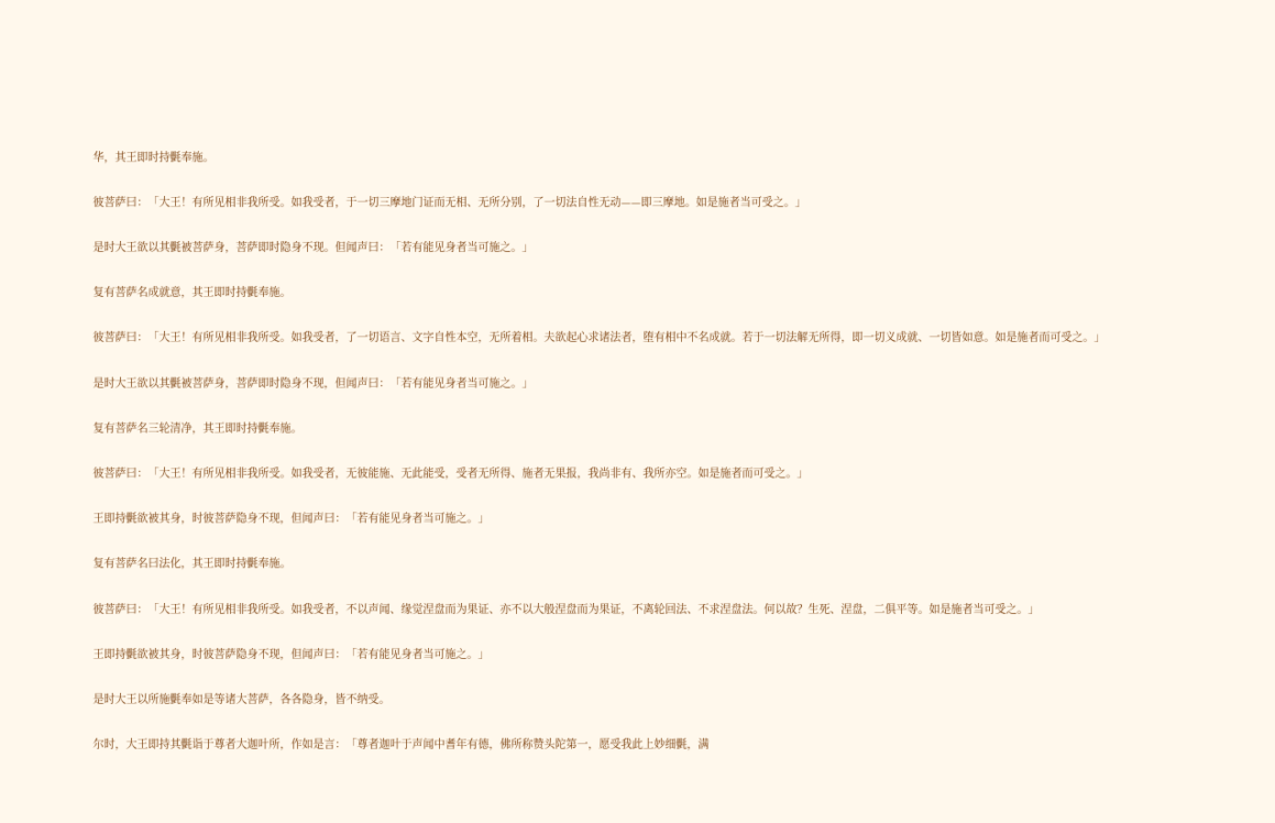华，其王即时持㲲奉施。

彼菩萨曰：「大王！有所见相非我所受。如我受者，于一切三摩地门证而无相、无所分别，了一切法自性无动——即三摩地。如是施者当可受之。」

是时大王欲以其㲲被菩萨身，菩萨即时隐身不现。但闻声曰：「若有能见身者当可施之。」

复有菩萨名成就意，其王即时持㲲奉施。

彼菩萨曰：「大王！有所见相非我所受。如我受者，了一切语言、文字自性本空，无所着相。夫欲起心求诸法者，堕有相中不名成就。若于一切法解无所得，即一切义成就、一切皆如意。如是施者而可受之。」

是时大王欲以其㲲被菩萨身，菩萨即时隐身不现，但闻声曰：「若有能见身者当可施之。」

复有菩萨名三轮清净，其王即时持㲲奉施。

彼菩萨曰：「大王！有所见相非我所受。如我受者，无彼能施、无此能受，受者无所得、施者无果报，我尚非有、我所亦空。如是施者而可受之。」

王即持㲲欲被其身，时彼菩萨隐身不现，但闻声曰：「若有能见身者当可施之。」

复有菩萨名曰法化，其王即时持㲲奉施。

彼菩萨曰：「大王！有所见相非我所受。如我受者，不以声闻、缘觉涅盘而为果证、亦不以大般涅盘而为果证，不离轮回法、不求涅盘法。何以故？生死、涅盘，二俱平等。如是施者当可受之。」

王即持㲲欲被其身，时彼菩萨隐身不现，但闻声曰：「若有能见身者当可施之。」

是时大王以所施㲲奉如是等诸大菩萨，各各隐身，皆不纳受。

尔时，大王即持其㲲诣于尊者大迦叶所，作如是言：「尊者迦叶于声闻中耆年有德，佛所称赞头陀第一，愿受我此上妙细㲲，满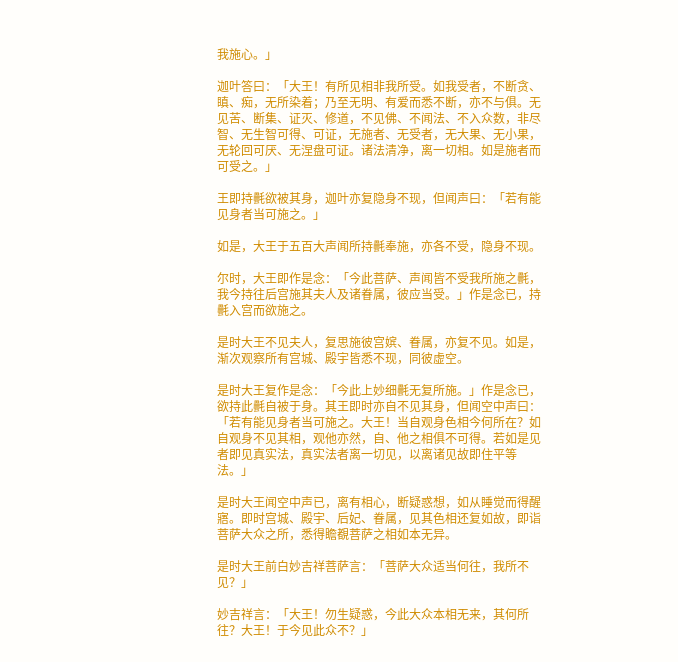我施心。」

迦叶答曰：「大王！有所见相非我所受。如我受者，不断贪、瞋、痴，无所染着；乃至无明、有爱而悉不断，亦不与俱。无见苦、断集、证灭、修道，不见佛、不闻法、不入众数，非尽智、无生智可得、可证，无施者、无受者，无大果、无小果，无轮回可厌、无涅盘可证。诸法清净，离一切相。如是施者而可受之。」

王即持㲲欲被其身，迦叶亦复隐身不现，但闻声曰：「若有能见身者当可施之。」

如是，大王于五百大声闻所持㲲奉施，亦各不受，隐身不现。

尔时，大王即作是念：「今此菩萨、声闻皆不受我所施之㲲，我今持往后宫施其夫人及诸眷属，彼应当受。」作是念已，持㲲入宫而欲施之。

是时大王不见夫人，复思施彼宫嫔、眷属，亦复不见。如是，渐次观察所有宫城、殿宇皆悉不现，同彼虚空。

是时大王复作是念：「今此上妙细㲲无复所施。」作是念已，欲持此㲲自被于身。其王即时亦自不见其身，但闻空中声曰：「若有能见身者当可施之。大王！当自观身色相今何所在？如自观身不见其相，观他亦然，自、他之相俱不可得。若如是见者即见真实法，真实法者离一切见，以离诸见故即住平等法。」

是时大王闻空中声已，离有相心，断疑惑想，如从睡觉而得醒寤。即时宫城、殿宇、后妃、眷属，见其色相还复如故，即诣菩萨大众之所，悉得瞻覩菩萨之相如本无异。

是时大王前白妙吉祥菩萨言：「菩萨大众适当何往，我所不见？」

妙吉祥言：「大王！勿生疑惑，今此大众本相无来，其何所往？大王！于今见此众不？」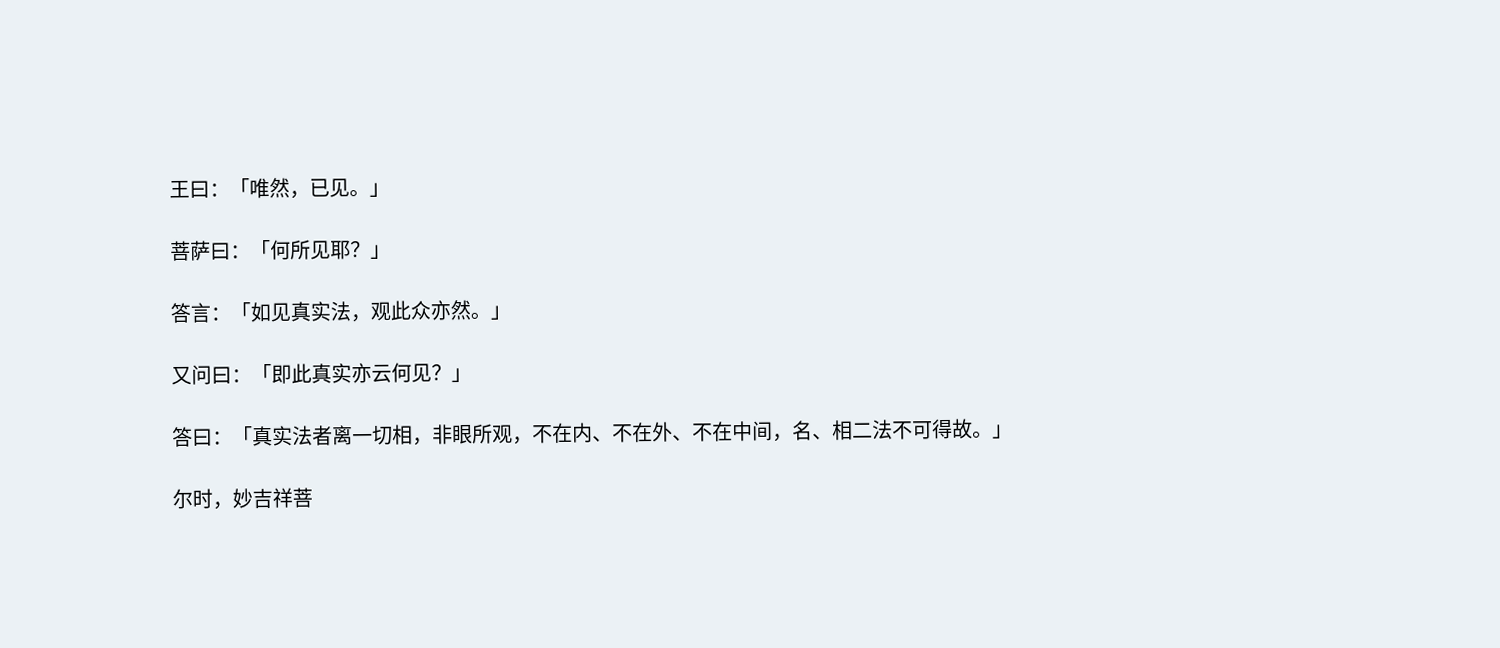王曰：「唯然，已见。」

菩萨曰：「何所见耶？」

答言：「如见真实法，观此众亦然。」

又问曰：「即此真实亦云何见？」

答曰：「真实法者离一切相，非眼所观，不在内、不在外、不在中间，名、相二法不可得故。」

尔时，妙吉祥菩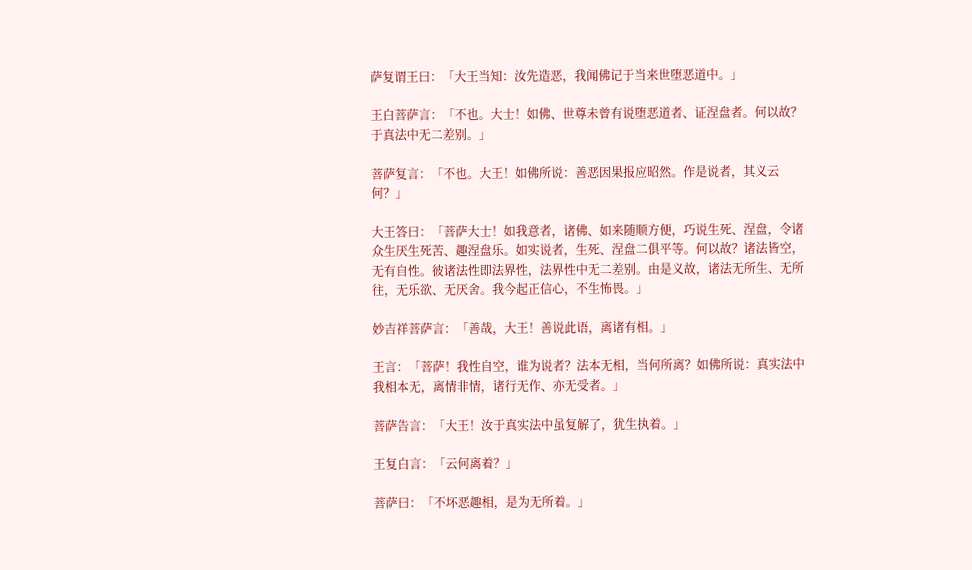萨复谓王曰：「大王当知：汝先造恶，我闻佛记于当来世堕恶道中。」

王白菩萨言：「不也。大士！如佛、世尊未曾有说堕恶道者、证涅盘者。何以故？于真法中无二差别。」

菩萨复言：「不也。大王！如佛所说：善恶因果报应昭然。作是说者，其义云何？」

大王答曰：「菩萨大士！如我意者，诸佛、如来随顺方便，巧说生死、涅盘，令诸众生厌生死苦、趣涅盘乐。如实说者，生死、涅盘二俱平等。何以故？诸法皆空，无有自性。彼诸法性即法界性，法界性中无二差别。由是义故，诸法无所生、无所往，无乐欲、无厌舍。我今起正信心，不生怖畏。」

妙吉祥菩萨言：「善哉，大王！善说此语，离诸有相。」

王言：「菩萨！我性自空，谁为说者？法本无相，当何所离？如佛所说：真实法中我相本无，离情非情，诸行无作、亦无受者。」

菩萨告言：「大王！汝于真实法中虽复解了，犹生执着。」

王复白言：「云何离着？」

菩萨曰：「不坏恶趣相，是为无所着。」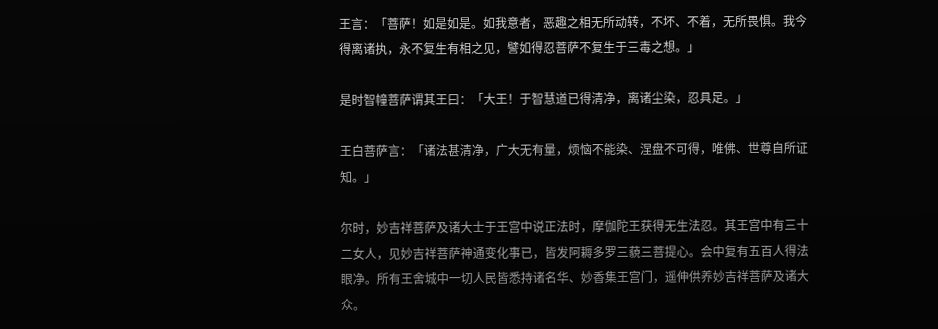王言：「菩萨！如是如是。如我意者，恶趣之相无所动转，不坏、不着，无所畏惧。我今得离诸执，永不复生有相之见，譬如得忍菩萨不复生于三毒之想。」

是时智幢菩萨谓其王曰：「大王！于智慧道已得清净，离诸尘染，忍具足。」

王白菩萨言：「诸法甚清净，广大无有量，烦恼不能染、涅盘不可得，唯佛、世尊自所证知。」

尔时，妙吉祥菩萨及诸大士于王宫中说正法时，摩伽陀王获得无生法忍。其王宫中有三十二女人，见妙吉祥菩萨神通变化事已，皆发阿耨多罗三藐三菩提心。会中复有五百人得法眼净。所有王舍城中一切人民皆悉持诸名华、妙香集王宫门，遥伸供养妙吉祥菩萨及诸大众。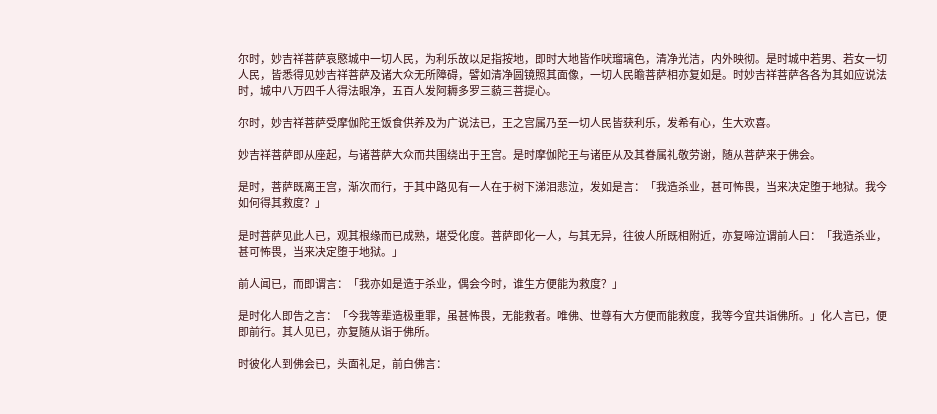尔时，妙吉祥菩萨哀愍城中一切人民，为利乐故以足指按地，即时大地皆作吠瑠璃色，清净光洁，内外映彻。是时城中若男、若女一切人民，皆悉得见妙吉祥菩萨及诸大众无所障碍，譬如清净圆镜照其面像，一切人民瞻菩萨相亦复如是。时妙吉祥菩萨各各为其如应说法时，城中八万四千人得法眼净，五百人发阿耨多罗三藐三菩提心。

尔时，妙吉祥菩萨受摩伽陀王饭食供养及为广说法已，王之宫属乃至一切人民皆获利乐，发希有心，生大欢喜。

妙吉祥菩萨即从座起，与诸菩萨大众而共围绕出于王宫。是时摩伽陀王与诸臣从及其眷属礼敬劳谢，随从菩萨来于佛会。

是时，菩萨既离王宫，渐次而行，于其中路见有一人在于树下涕泪悲泣，发如是言：「我造杀业，甚可怖畏，当来决定堕于地狱。我今如何得其救度？」

是时菩萨见此人已，观其根缘而已成熟，堪受化度。菩萨即化一人，与其无异，往彼人所既相附近，亦复啼泣谓前人曰：「我造杀业，甚可怖畏，当来决定堕于地狱。」

前人闻已，而即谓言：「我亦如是造于杀业，偶会今时，谁生方便能为救度？」

是时化人即告之言：「今我等辈造极重罪，虽甚怖畏，无能救者。唯佛、世尊有大方便而能救度，我等今宜共诣佛所。」化人言已，便即前行。其人见已，亦复随从诣于佛所。

时彼化人到佛会已，头面礼足，前白佛言：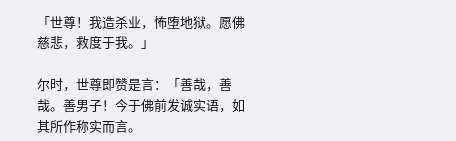「世尊！我造杀业，怖堕地狱。愿佛慈悲，救度于我。」

尔时，世尊即赞是言：「善哉，善哉。善男子！今于佛前发诚实语，如其所作称实而言。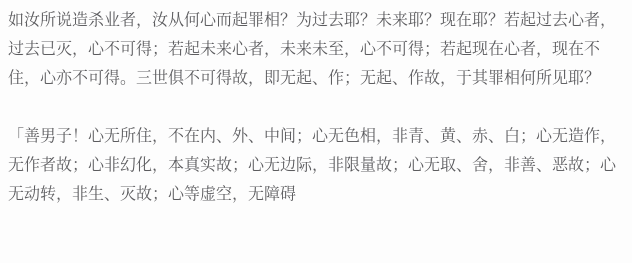如汝所说造杀业者，汝从何心而起罪相？为过去耶？未来耶？现在耶？若起过去心者，过去已灭，心不可得；若起未来心者，未来未至，心不可得；若起现在心者，现在不住，心亦不可得。三世俱不可得故，即无起、作；无起、作故，于其罪相何所见耶？

「善男子！心无所住，不在内、外、中间；心无色相，非青、黄、赤、白；心无造作，无作者故；心非幻化，本真实故；心无边际，非限量故；心无取、舍，非善、恶故；心无动转，非生、灭故；心等虚空，无障碍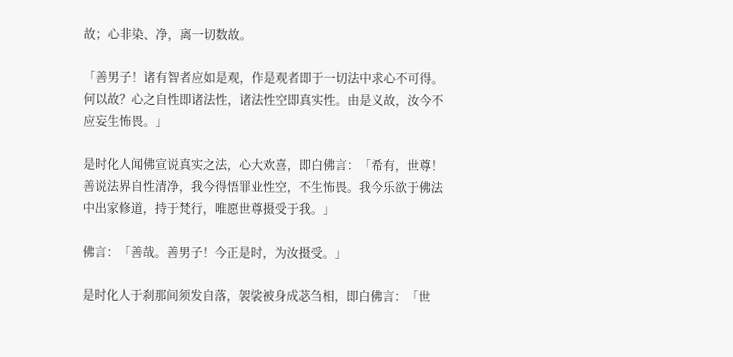故；心非染、净，离一切数故。

「善男子！诸有智者应如是观，作是观者即于一切法中求心不可得。何以故？心之自性即诸法性，诸法性空即真实性。由是义故，汝今不应妄生怖畏。」

是时化人闻佛宣说真实之法，心大欢喜，即白佛言：「希有，世尊！善说法界自性清净，我今得悟罪业性空，不生怖畏。我今乐欲于佛法中出家修道，持于梵行，唯愿世尊摄受于我。」

佛言：「善哉。善男子！今正是时，为汝摄受。」

是时化人于刹那间须发自落，袈裟被身成苾刍相，即白佛言：「世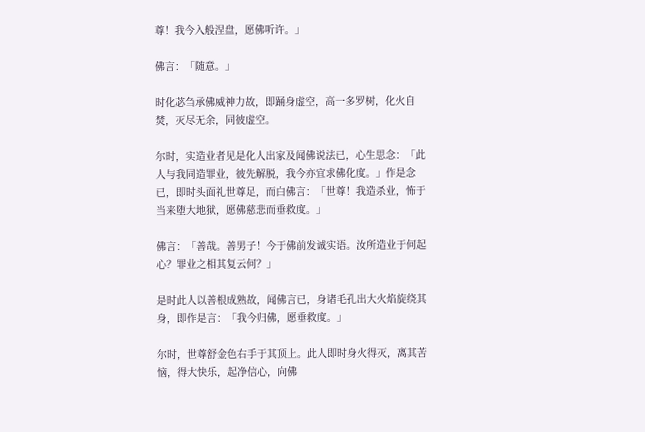尊！我今入般涅盘，愿佛听许。」

佛言：「随意。」

时化苾刍承佛威神力故，即踊身虚空，高一多罗树，化火自焚，灭尽无余，同彼虚空。

尔时，实造业者见是化人出家及闻佛说法已，心生思念：「此人与我同造罪业，彼先解脱，我今亦宜求佛化度。」作是念已，即时头面礼世尊足，而白佛言：「世尊！我造杀业，怖于当来堕大地狱，愿佛慈悲而垂救度。」

佛言：「善哉。善男子！今于佛前发诚实语。汝所造业于何起心？罪业之相其复云何？」

是时此人以善根成熟故，闻佛言已，身诸毛孔出大火焰旋绕其身，即作是言：「我今归佛，愿垂救度。」

尔时，世尊舒金色右手于其顶上。此人即时身火得灭，离其苦恼，得大快乐，起净信心，向佛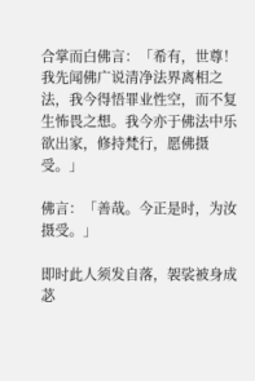合掌而白佛言：「希有，世尊！我先闻佛广说清净法界离相之法，我今得悟罪业性空，而不复生怖畏之想。我今亦于佛法中乐欲出家，修持梵行，愿佛摄受。」

佛言：「善哉。今正是时，为汝摄受。」

即时此人须发自落，袈裟被身成苾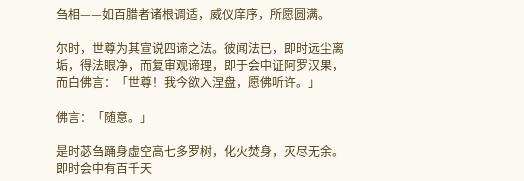刍相——如百腊者诸根调适，威仪庠序，所愿圆满。

尔时，世尊为其宣说四谛之法。彼闻法已，即时远尘离垢，得法眼净，而复审观谛理，即于会中证阿罗汉果，而白佛言：「世尊！我今欲入涅盘，愿佛听许。」

佛言：「随意。」

是时苾刍踊身虚空高七多罗树，化火焚身，灭尽无余。即时会中有百千天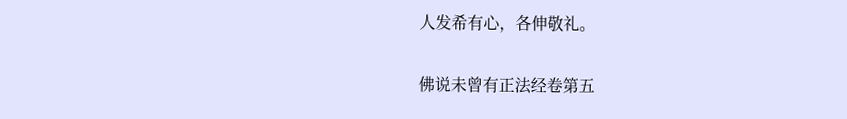人发希有心，各伸敬礼。

佛说未曾有正法经卷第五